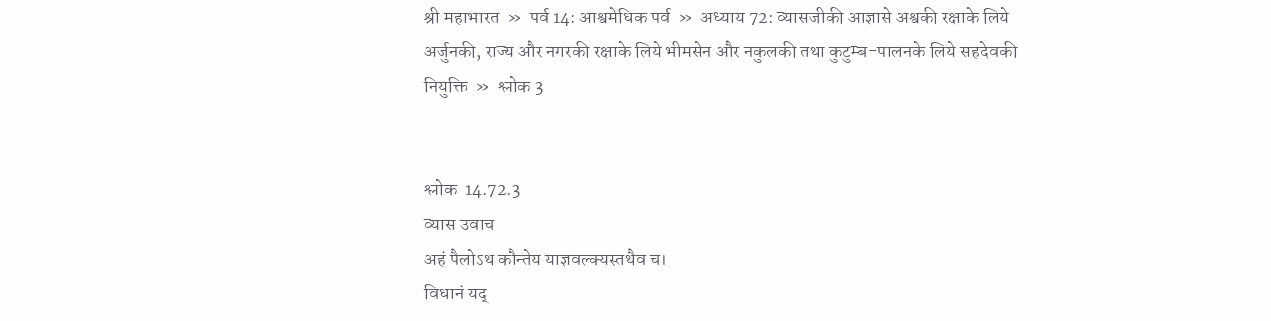श्री महाभारत  »  पर्व 14: आश्वमेधिक पर्व  »  अध्याय 72: व्यासजीकी आज्ञासे अश्वकी रक्षाके लिये अर्जुनकी, राज्य और नगरकी रक्षाके लिये भीमसेन और नकुलकी तथा कुटुम्ब-पालनके लिये सहदेवकी नियुक्ति  »  श्लोक 3


श्लोक  14.72.3
व्यास उवाच
अहं पैलोऽथ कौन्तेय याज्ञवल्क्यस्तथैव च।
विधानं यद्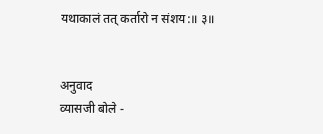यथाकालं तत् कर्तारो न संशय:॥ ३॥


अनुवाद
व्यासजी बोले -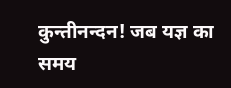कुन्तीनन्दन! जब यज्ञ का समय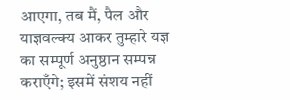आएगा, तब मैं, पैल और याज्ञवल्क्य आकर तुम्हारे यज्ञ का सम्पूर्ण अनुष्ठान सम्पन्न कराएँगे; इसमें संशय नहीं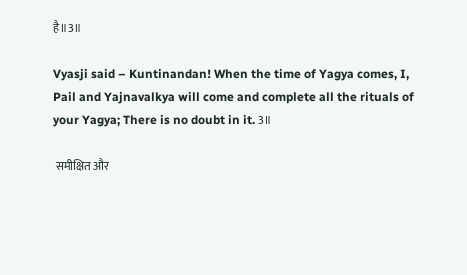है॥3॥

Vyasji said – Kuntinandan! When the time of Yagya comes, I, Pail and Yajnavalkya will come and complete all the rituals of your Yagya; There is no doubt in it. 3॥

 समीक्षित और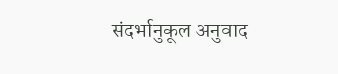संदर्भानुकूल अनुवाद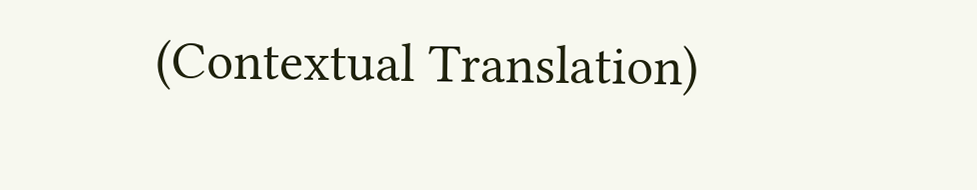(Contextual Translation)